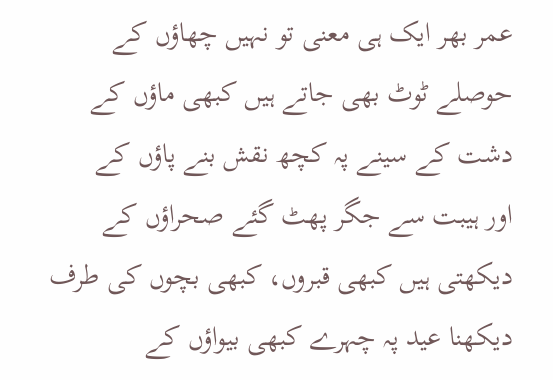عمر بھر ایک ہی معنی تو نہیں چھاؤں کے
حوصلے ٹوٹ بھی جاتے ہیں کبھی ماؤں کے
دشت کے سینے پہ کچھ نقش بنے پاؤں کے
اور ہیبت سے جگر پھٹ گئے صحراؤں کے
دیکھتی ہیں کبھی قبروں، کبھی بچوں کی طرف
دیکھنا عید پہ چہرے کبھی بیواؤں کے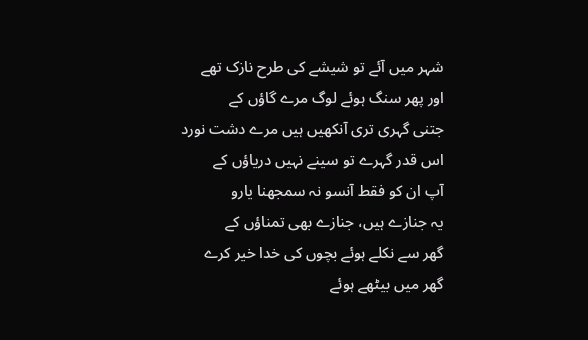شہر میں آئے تو شیشے کی طرح نازک تھے
اور پھر سنگ ہوئے لوگ مرے گاؤں کے
جتنی گہری تری آنکھیں ہیں مرے دشت نورد
اس قدر گہرے تو سینے نہیں دریاؤں کے
آپ ان کو فقط آنسو نہ سمجھنا یارو
یہ جنازے ہیں، جنازے بھی تمناؤں کے
گھر سے نکلے ہوئے بچوں کی خدا خیر کرے
گھر میں بیٹھے ہوئے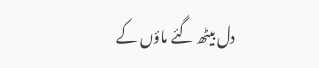دل بیٹھ گئے ماؤں کے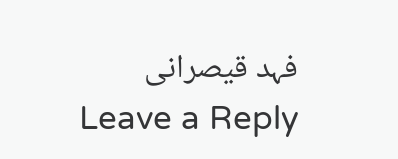فہد قیصرانی
Leave a Reply